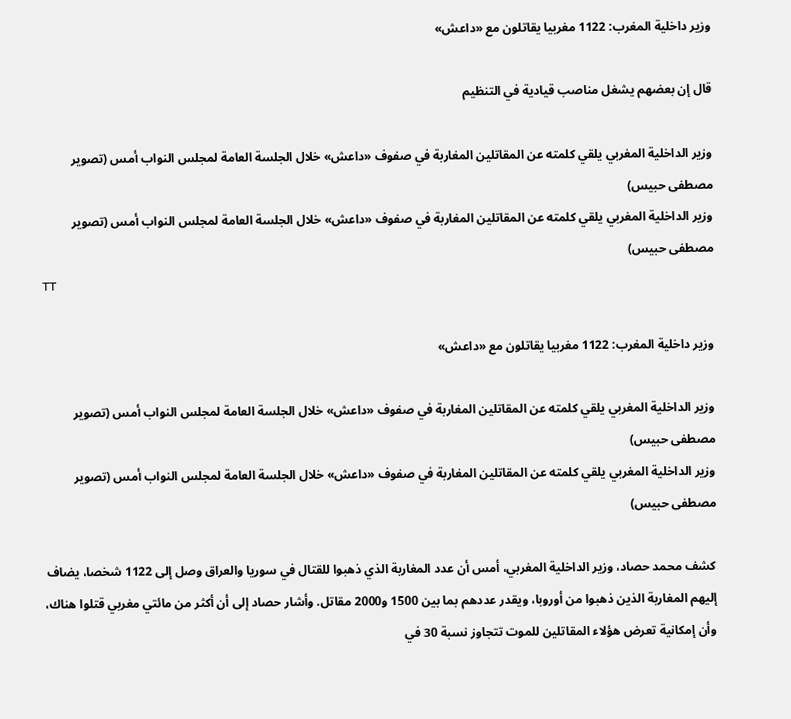وزير داخلية المغرب: 1122 مغربيا يقاتلون مع «داعش»

قال إن بعضهم يشغل مناصب قيادية في التنظيم

وزير الداخلية المغربي يلقي كلمته عن المقاتلين المغاربة في صفوف «داعش» خلال الجلسة العامة لمجلس النواب أمس (تصوير مصطفى حبيس)
وزير الداخلية المغربي يلقي كلمته عن المقاتلين المغاربة في صفوف «داعش» خلال الجلسة العامة لمجلس النواب أمس (تصوير مصطفى حبيس)
TT

وزير داخلية المغرب: 1122 مغربيا يقاتلون مع «داعش»

وزير الداخلية المغربي يلقي كلمته عن المقاتلين المغاربة في صفوف «داعش» خلال الجلسة العامة لمجلس النواب أمس (تصوير مصطفى حبيس)
وزير الداخلية المغربي يلقي كلمته عن المقاتلين المغاربة في صفوف «داعش» خلال الجلسة العامة لمجلس النواب أمس (تصوير مصطفى حبيس)

كشف محمد حصاد، وزير الداخلية المغربي، أمس أن عدد المغاربة الذي ذهبوا للقتال في سوريا والعراق وصل إلى 1122 شخصا، يضاف إليهم المغاربة الذين ذهبوا من أوروبا، ويقدر عددهم بما بين 1500 و2000 مقاتل. وأشار حصاد إلى أن أكثر من مائتي مغربي قتلوا هناك، وأن إمكانية تعرض هؤلاء المقاتلين للموت تتجاوز نسبة 30 في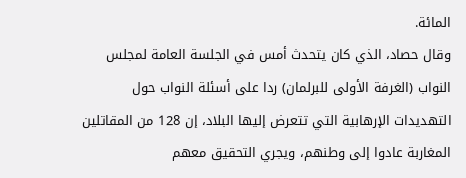المائة.
وقال حصاد، الذي كان يتحدث أمس في الجلسة العامة لمجلس النواب (الغرفة الأولى للبرلمان) ردا على أسئلة النواب حول التهديدات الإرهابية التي تتعرض إليها البلاد، إن 128 من المقاتلين المغاربة عادوا إلى وطنهم، ويجري التحقيق معهم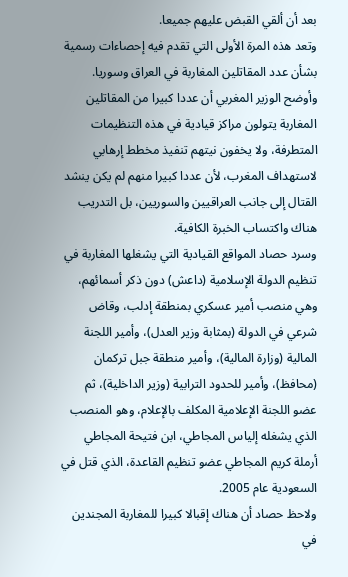بعد أن ألقي القبض عليهم جميعا.
وتعد هذه المرة الأولى التي تقدم فيه إحصاءات رسمية بشأن عدد المقاتلين المغاربة في العراق وسوريا. وأوضح الوزير المغربي أن عددا كبيرا من المقاتلين المغاربة يتولون مراكز قيادية في هذه التنظيمات المتطرفة، ولا يخفون نيتهم تنفيذ مخطط إرهابي لاستهداف المغرب، لأن عددا كبيرا منهم لم يكن ينشد القتال إلى جانب العراقيين والسوريين، بل التدريب هناك واكتساب الخبرة الكافية.
وسرد حصاد المواقع القيادية التي يشغلها المغاربة في تنظيم الدولة الإسلامية (داعش) دون ذكر أسمائهم، وهي منصب أمير عسكري بمنطقة إدلب، وقاض شرعي في الدولة (بمثابة وزير العدل)، وأمير اللجنة المالية (وزارة المالية)، وأمير منطقة جبل تركمان (محافظ)، وأمير للحدود الترابية (وزير الداخلية)، ثم عضو اللجنة الإعلامية المكلف بالإعلام، وهو المنصب الذي يشغله إلياس المجاطي، ابن فتيحة المجاطي أرملة كريم المجاطي عضو تنظيم القاعدة، الذي قتل في السعودية عام 2005.
ولاحظ حصاد أن هناك إقبالا كبيرا للمغاربة المجندين في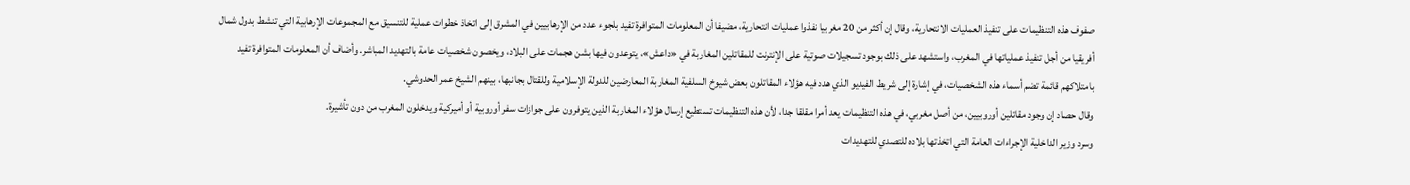صفوف هذه التنظيمات على تنفيذ العمليات الانتحارية، وقال إن أكثر من 20 مغربيا نفذوا عمليات انتحارية، مضيفا أن المعلومات المتوافرة تفيد بلجوء عدد من الإرهابيين في المشرق إلى اتخاذ خطوات عملية للتنسيق مع المجموعات الإرهابية التي تنشط بدول شمال أفريقيا من أجل تنفيذ عملياتها في المغرب، واستشهد على ذلك بوجود تسجيلات صوتية على الإنترنت للمقاتلين المغاربة في «داعش»، يتوعدون فيها بشن هجمات على البلاد، ويخصون شخصيات عامة بالتهديد المباشر. وأضاف أن المعلومات المتوافرة تفيد بامتلاكهم قائمة تضم أسماء هذه الشخصيات، في إشارة إلى شريط الفيديو الذي هدد فيه هؤلاء المقاتلون بعض شيوخ السلفية المغاربة المعارضين للدولة الإسلامية وللقتال بجانبها، بينهم الشيخ عمر الحدوشي.
وقال حصاد إن وجود مقاتلين أوروبيين، من أصل مغربي، في هذه التنظيمات يعد أمرا مقلقا جدا، لأن هذه التنظيمات تستطيع إرسال هؤلاء المغاربة الذين يتوفرون على جوازات سفر أوروبية أو أميركية ويدخلون المغرب من دون تأشيرة.
وسرد وزير الداخلية الإجراءات العامة التي اتخذتها بلاده للتصدي للتهديدات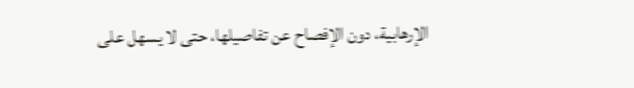الإرهابية، دون الإفصاح عن تفاصيلها، حتى لا يسهل على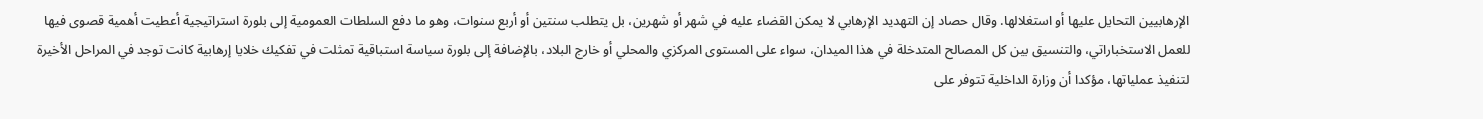الإرهابيين التحايل عليها أو استغلالها. وقال حصاد إن التهديد الإرهابي لا يمكن القضاء عليه في شهر أو شهرين، بل يتطلب سنتين أو أربع سنوات، وهو ما دفع السلطات العمومية إلى بلورة استراتيجية أعطيت أهمية قصوى فيها للعمل الاستخباراتي، والتنسيق بين كل المصالح المتدخلة في هذا الميدان، سواء على المستوى المركزي والمحلي أو خارج البلاد، بالإضافة إلى بلورة سياسة استباقية تمثلت في تفكيك خلايا إرهابية كانت توجد في المراحل الأخيرة لتنفيذ عملياتها، مؤكدا أن وزارة الداخلية تتوفر على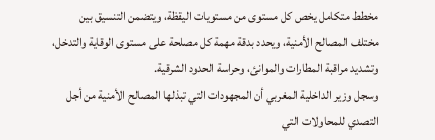مخطط متكامل يخص كل مستوى من مستويات اليقظة، ويتضمن التنسيق بين مختلف المصالح الأمنية، ويحدد بدقة مهمة كل مصلحة على مستوى الوقاية والتدخل، وتشديد مراقبة المطارات والموانئ، وحراسة الحدود الشرقية.
وسجل وزير الداخلية المغربي أن المجهودات التي تبذلها المصالح الأمنية من أجل التصدي للمحاولات التي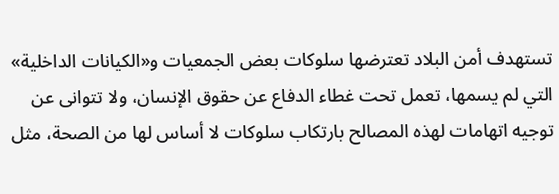تستهدف أمن البلاد تعترضها سلوكات بعض الجمعيات و«الكيانات الداخلية» التي لم يسمها، تعمل تحت غطاء الدفاع عن حقوق الإنسان، ولا تتوانى عن توجيه اتهامات لهذه المصالح بارتكاب سلوكات لا أساس لها من الصحة، مثل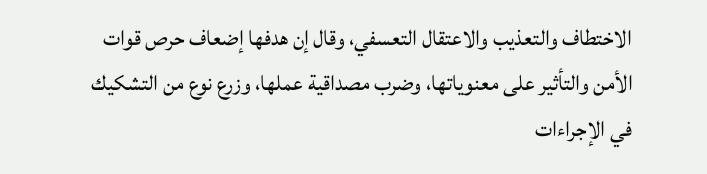الاختطاف والتعذيب والاعتقال التعسفي، وقال إن هدفها إضعاف حرص قوات الأمن والتأثير على معنوياتها، وضرب مصداقية عملها، وزرع نوع من التشكيك في الإجراءات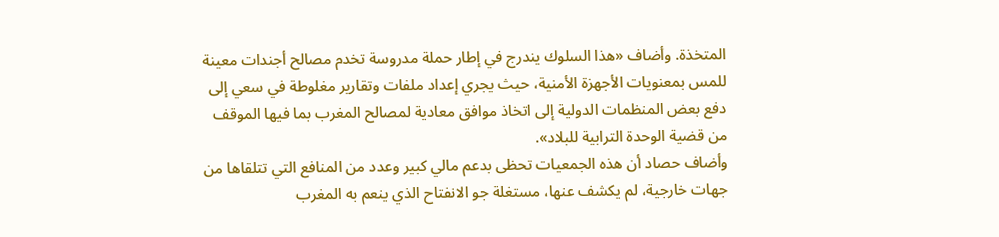المتخذة. وأضاف «هذا السلوك يندرج في إطار حملة مدروسة تخدم مصالح أجندات معينة للمس بمعنويات الأجهزة الأمنية، حيث يجري إعداد ملفات وتقارير مغلوطة في سعي إلى دفع بعض المنظمات الدولية إلى اتخاذ موافق معادية لمصالح المغرب بما فيها الموقف من قضية الوحدة الترابية للبلاد».
وأضاف حصاد أن هذه الجمعيات تحظى بدعم مالي كبير وعدد من المنافع التي تتلقاها من جهات خارجية، لم يكشف عنها، مستغلة جو الانفتاح الذي ينعم به المغرب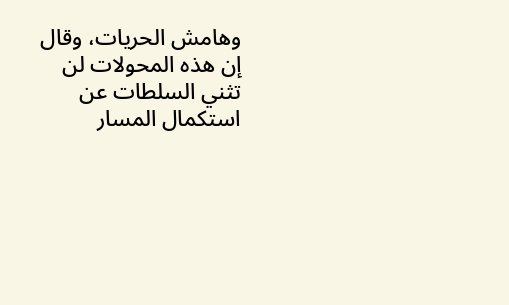وهامش الحريات، وقال إن هذه المحولات لن تثني السلطات عن استكمال المسار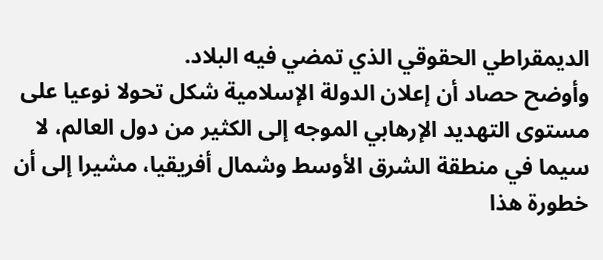الديمقراطي الحقوقي الذي تمضي فيه البلاد.
وأوضح حصاد أن إعلان الدولة الإسلامية شكل تحولا نوعيا على مستوى التهديد الإرهابي الموجه إلى الكثير من دول العالم، لا سيما في منطقة الشرق الأوسط وشمال أفريقيا، مشيرا إلى أن خطورة هذا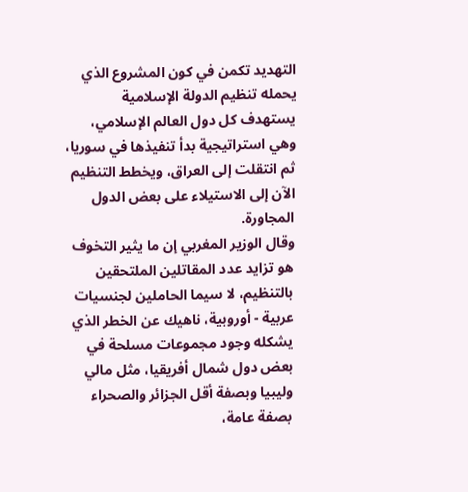التهديد تكمن في كون المشروع الذي يحمله تنظيم الدولة الإسلامية يستهدف كل دول العالم الإسلامي، وهي استراتيجية بدأ تنفيذها في سوريا، ثم انتقلت إلى العراق، ويخطط التنظيم الآن إلى الاستيلاء على بعض الدول المجاورة.
وقال الوزير المغربي إن ما يثير التخوف هو تزايد عدد المقاتلين الملتحقين بالتنظيم، لا سيما الحاملين لجنسيات عربية - أوروبية، ناهيك عن الخطر الذي يشكله وجود مجموعات مسلحة في بعض دول شمال أفريقيا، مثل مالي وليبيا وبصفة أقل الجزائر والصحراء بصفة عامة،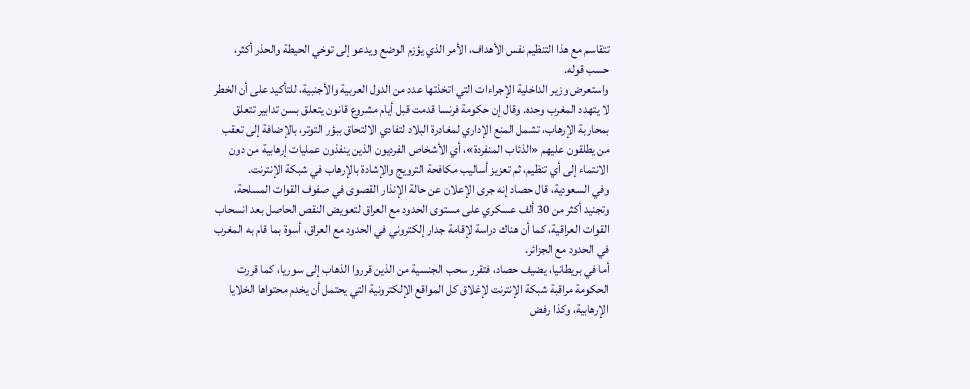تتقاسم مع هذا التنظيم نفس الأهداف، الأمر الذي يؤزم الوضع ويدعو إلى توخي الحيطة والحذر أكثر، حسب قوله.
واستعرض وزير الداخلية الإجراءات التي اتخذتها عدد من الدول العربية والأجنبية، للتأكيد على أن الخطر لا يتهدد المغرب وحده. وقال إن حكومة فرنسا قدمت قبل أيام مشروع قانون يتعلق بسن تدابير تتعلق بمحاربة الإرهاب، تشمل المنع الإداري لمغادرة البلاد لتفادي الالتحاق ببؤر التوتر، بالإضافة إلى تعقب من يطلقون عليهم «الذئاب المنفردة»، أي الأشخاص الفرديون الذين ينفذون عمليات إرهابية من دون الانتماء إلى أي تنظيم، ثم تعزيز أساليب مكافحة الترويج والإشادة بالإرهاب في شبكة الإنترنت.
وفي السعودية، قال حصاد إنه جرى الإعلان عن حالة الإنذار القصوى في صفوف القوات المسلحة، وتجنيد أكثر من 30 ألف عسكري على مستوى الحدود مع العراق لتعويض النقص الحاصل بعد انسحاب القوات العراقية، كما أن هناك دراسة لإقامة جدار إلكتروني في الحدود مع العراق، أسوة بما قام به المغرب في الحدود مع الجزائر.
أما في بريطانيا، يضيف حصاد، فتقرر سحب الجنسية من الذين قرروا الذهاب إلى سوريا، كما قررت الحكومة مراقبة شبكة الإنترنت لإغلاق كل المواقع الإلكترونية التي يحتمل أن يخدم محتواها الخلايا الإرهابية، وكذا رفض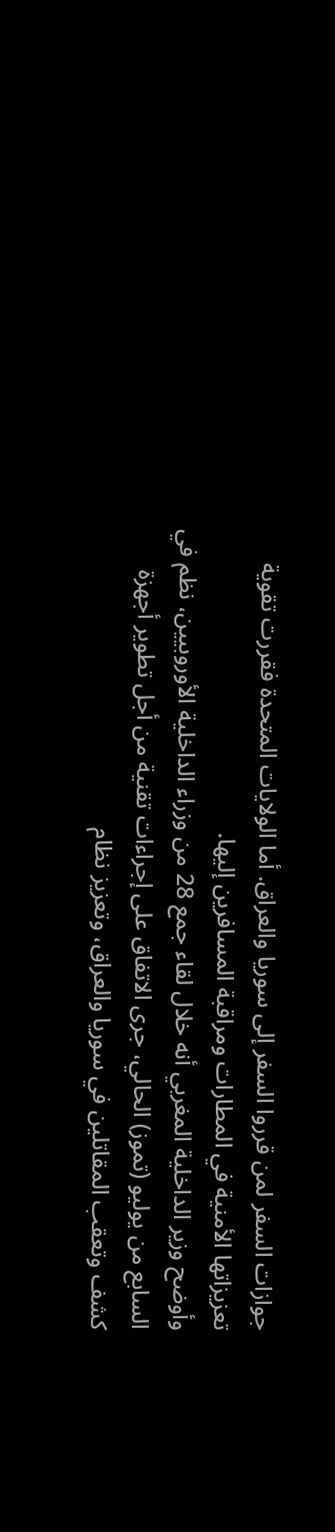جوازات السفر لمن قرروا السفر إلى سوريا والعراق. أما الولايات المتحدة فقررت تقوية تعزيزاتها الأمنية في المطارات ومراقبة المسافرين إليها.
وأوضح وزير الداخلية المغربي أنه خلال لقاء جمع 28 من وزراء الداخلية الأوروبيين، نظم في السابع من يوليو (تموز) الحالي، جرى الاتفاق على إجراءات تقنية من أجل تطوير أجهزة كشف وتعقب المقاتلين في سوريا والعراق، وتعزيز نظام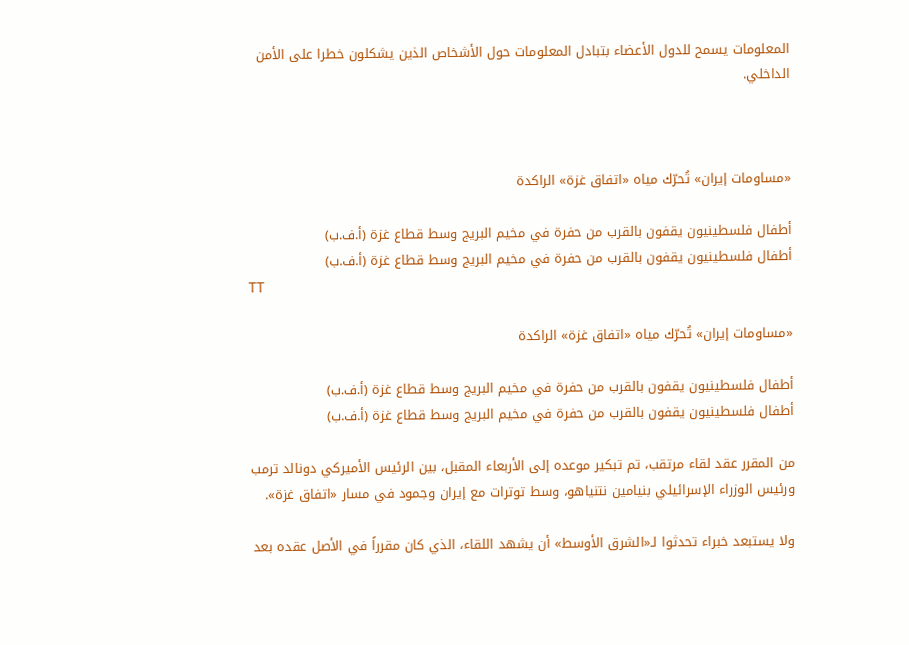المعلومات يسمح للدول الأعضاء بتبادل المعلومات حول الأشخاص الذين يشكلون خطرا على الأمن الداخلي.



«مساومات إيران» تُحرّك مياه «اتفاق غزة» الراكدة

أطفال فلسطينيون يقفون بالقرب من حفرة في مخيم البريج وسط قطاع غزة (أ.ف.ب)
أطفال فلسطينيون يقفون بالقرب من حفرة في مخيم البريج وسط قطاع غزة (أ.ف.ب)
TT

«مساومات إيران» تُحرّك مياه «اتفاق غزة» الراكدة

أطفال فلسطينيون يقفون بالقرب من حفرة في مخيم البريج وسط قطاع غزة (أ.ف.ب)
أطفال فلسطينيون يقفون بالقرب من حفرة في مخيم البريج وسط قطاع غزة (أ.ف.ب)

من المقرر عقد لقاء مرتقب، تم تبكير موعده إلى الأربعاء المقبل، بين الرئيس الأميركي دونالد ترمب ورئيس الوزراء الإسرائيلي بنيامين نتنياهو، وسط توترات مع إيران وجمود في مسار «اتفاق غزة».

ولا يستبعد خبراء تحدثوا لـ«الشرق الأوسط» أن يشهد اللقاء، الذي كان مقرراً في الأصل عقده بعد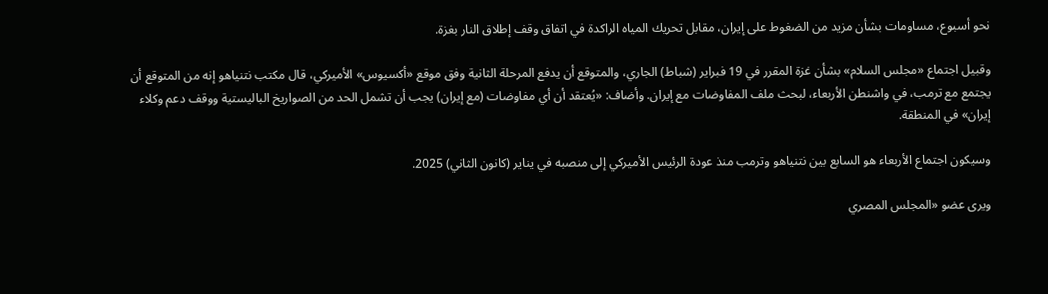نحو أسبوع، مساومات بشأن مزيد من الضغوط على إيران، مقابل تحريك المياه الراكدة في اتفاق وقف إطلاق النار بغزة.

وقبيل اجتماع «مجلس السلام» بشأن غزة المقرر في 19 فبراير (شباط) الجاري، والمتوقع أن يدفع المرحلة الثانية وفق موقع «أكسيوس» الأميركي، قال مكتب نتنياهو إنه من المتوقع أن يجتمع مع ترمب، في واشنطن الأربعاء، لبحث ملف المفاوضات مع إيران. وأضاف: «يُعتقد أن أي مفاوضات (مع إيران) يجب أن تشمل الحد من الصواريخ الباليستية ووقف دعم وكلاء إيران» في المنطقة.

وسيكون اجتماع الأربعاء هو السابع بين نتنياهو وترمب منذ ‌عودة الرئيس الأميركي إلى منصبه في يناير (كانون الثاني) 2025.

ويرى عضو «المجلس المصري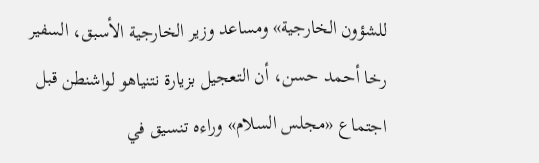للشؤون الخارجية» ومساعد وزير الخارجية الأسبق، السفير رخا أحمد حسن، أن التعجيل بزيارة نتنياهو لواشنطن قبل اجتماع «مجلس السلام» وراءه تنسيق في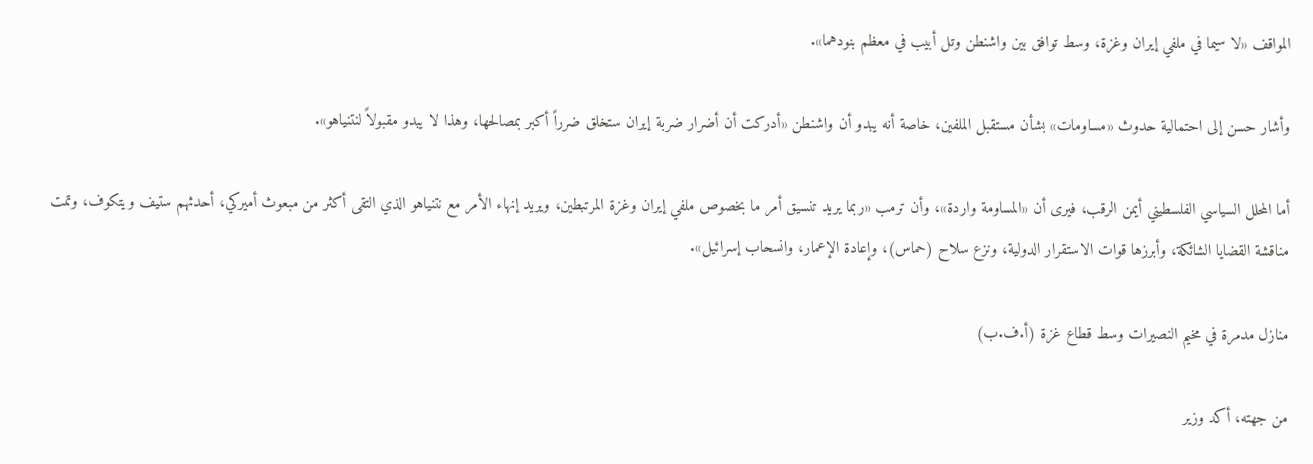المواقف «لا سيما في ملفي إيران وغزة، وسط توافق بين واشنطن وتل أبيب في معظم بنودهما».

وأشار حسن إلى احتمالية حدوث «مساومات» بشأن مستقبل الملفين، خاصة أنه يبدو أن واشنطن «أدركت أن أضرار ضربة إيران ستخلق ضرراً أكبر بمصالحها، وهذا لا يبدو مقبولاً لنتنياهو».

أما المحلل السياسي الفلسطيني أيمن الرقب، فيرى أن «المساومة واردة»، وأن ترمب «ربما يريد تنسيق أمر ما بخصوص ملفي إيران وغزة المرتبطين، ويريد إنهاء الأمر مع نتنياهو الذي التقى أكثر من مبعوث أميركي، أحدثهم ستيف ويتكوف، وتمت مناقشة القضايا الشائكة، وأبرزها قوات الاستقرار الدولية، ونزع سلاح (حماس)، وإعادة الإعمار، وانسحاب إسرائيل».

منازل مدمرة في مخيم النصيرات وسط قطاع غزة (أ.ف.ب)

من جهته، أكد وزير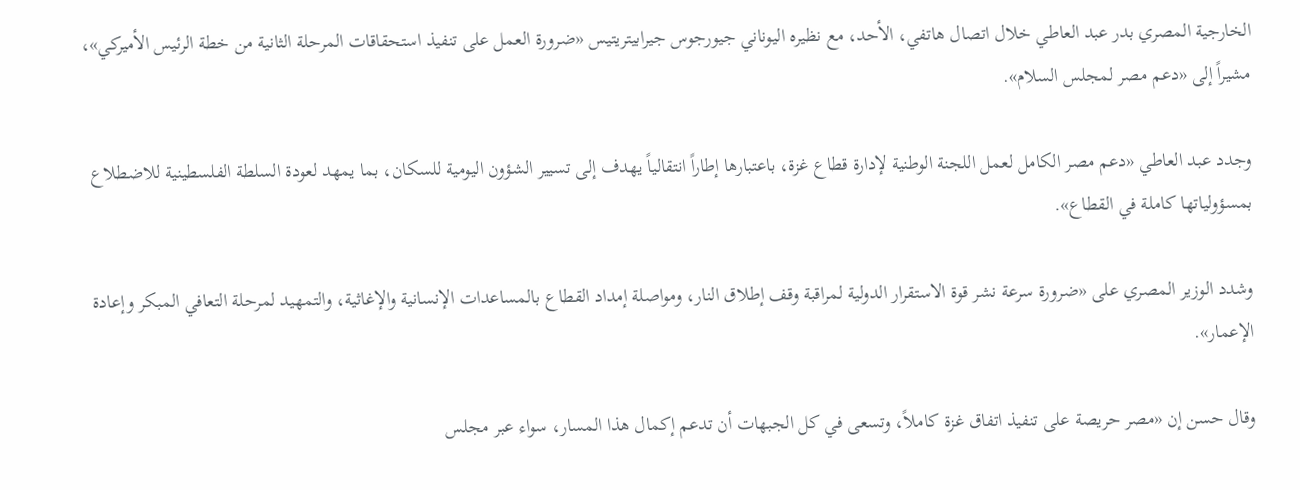الخارجية المصري بدر عبد العاطي خلال اتصال هاتفي، الأحد، مع نظيره اليوناني جيورجوس جيرابيتريتيس «ضرورة العمل على تنفيذ استحقاقات المرحلة الثانية من خطة الرئيس الأميركي»، مشيراً إلى «دعم مصر لمجلس السلام».

وجدد عبد العاطي «دعم مصر الكامل لعمل اللجنة الوطنية لإدارة قطاع غزة، باعتبارها إطاراً انتقالياً يهدف إلى تسيير الشؤون اليومية للسكان، بما يمهد لعودة السلطة الفلسطينية للاضطلاع بمسؤولياتها كاملة في القطاع».

وشدد الوزير المصري على «ضرورة سرعة نشر قوة الاستقرار الدولية لمراقبة وقف إطلاق النار، ومواصلة إمداد القطاع بالمساعدات الإنسانية والإغاثية، والتمهيد لمرحلة التعافي المبكر وإعادة الإعمار».

وقال حسن إن «مصر حريصة على تنفيذ اتفاق غزة كاملاً، وتسعى في كل الجبهات أن تدعم إكمال هذا المسار، سواء عبر مجلس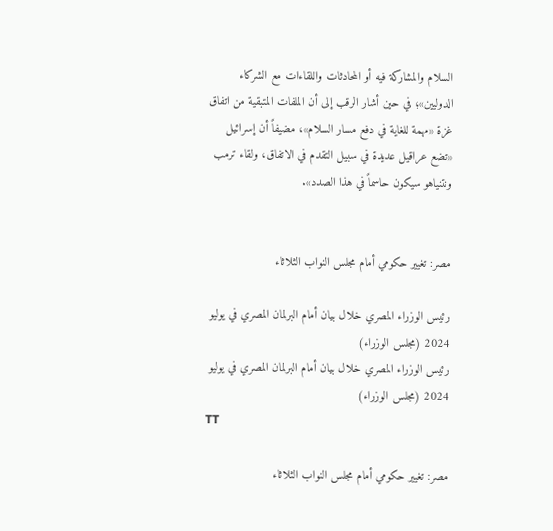السلام والمشاركة فيه أو المحادثات واللقاءات مع الشركاء الدوليين»؛ في حين أشار الرقب إلى أن الملفات المتبقية من اتفاق غزة «مهمة للغاية في دفع مسار السلام»، مضيفاً أن إسرائيل «تضع عراقيل عديدة في سبيل التقدم في الاتفاق، ولقاء ترمب ونتنياهو سيكون حاسماً في هذا الصدد».


مصر: تغيير حكومي أمام مجلس النواب الثلاثاء

رئيس الوزراء المصري خلال بيان أمام البرلمان المصري في يوليو 2024 (مجلس الوزراء)
رئيس الوزراء المصري خلال بيان أمام البرلمان المصري في يوليو 2024 (مجلس الوزراء)
TT

مصر: تغيير حكومي أمام مجلس النواب الثلاثاء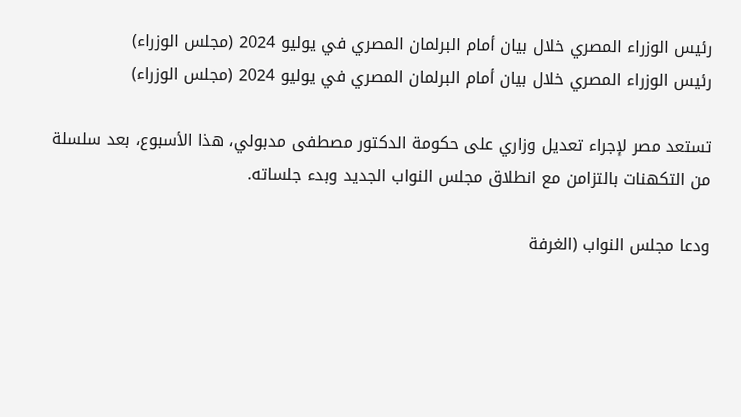رئيس الوزراء المصري خلال بيان أمام البرلمان المصري في يوليو 2024 (مجلس الوزراء)
رئيس الوزراء المصري خلال بيان أمام البرلمان المصري في يوليو 2024 (مجلس الوزراء)

تستعد مصر لإجراء تعديل وزاري على حكومة الدكتور مصطفى مدبولي، هذا الأسبوع، بعد سلسلة من التكهنات بالتزامن مع انطلاق مجلس النواب الجديد وبدء جلساته.

ودعا مجلس النواب (الغرفة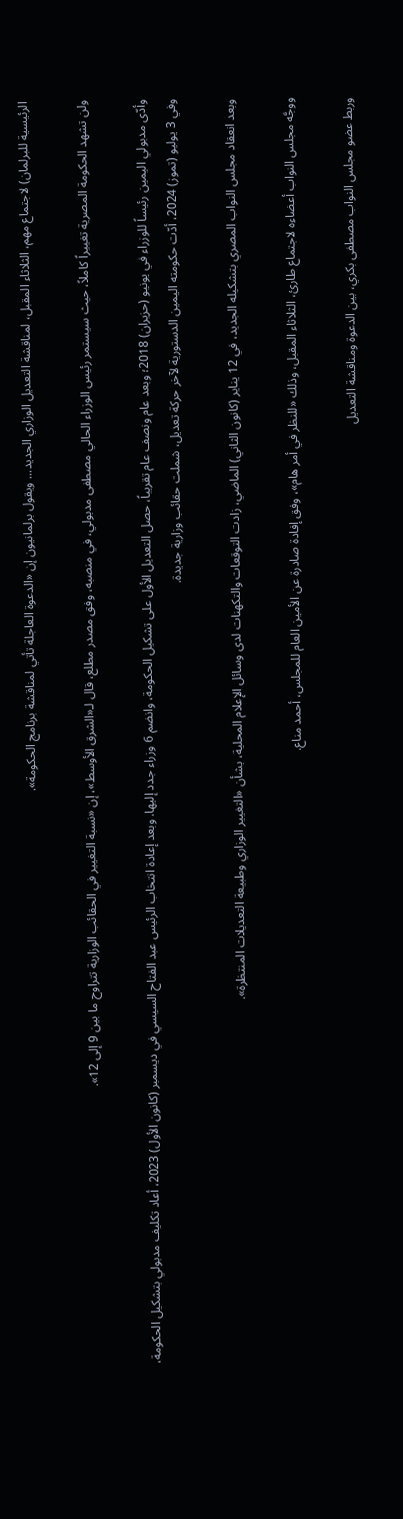الرئيسية للبرلمان) لاجتماع مهم، الثلاثاء المقبل، لمناقشة التعديل الوزاري الجديد... ويقول برلمانيون إن «الدعوة العاجلة تأتي لمناقشة برنامج الحكومة».

ولن تشهد الحكومة المصرية تغييراً كاملاً، حيث سيستمر رئيس الوزراء الحالي مصطفى مدبولي، في منصبه، وفق مصدر مطلع، قال لـ«الشرق الأوسط»، إن «نسبة التغيير في الحقائب الوزارية تتراوح ما بين 9 إلى 12».

وأدّى مدبولي اليمين رئيساً للوزراء في يونيو (حزيران) 2018؛ وبعد عام ونصف عام تقريباً، حصل التعديل الأول على تشكيل الحكومة، وانضم 6 وزراء جدد إليها. وبعد إعادة انتخاب الرئيس عبد الفتاح السيسي في ديسمبر (كانون الأول) 2023، أعاد تكليف مدبولي بتشكيل الحكومة، وفي 3 يوليو (تموز) 2024، أدّت حكومته اليمين الدستورية لآخر حركة تعديل، شملت حقائب وزارية جديدة.

وبعد انعقاد مجلس النواب المصري بتشكيله الجديد، في 12 يناير (كانون الثاني) الماضي، زادت التوقعات والتكهنات لدى وسائل الإعلام المحلية، بشأن «التغيير الوزاري وطبيعة التعديلات المنتظرة».

ووجَّه مجلس النواب أعضاءه لاجتماع طارئ، الثلاثاء المقبل، وذلك «للنظر في أمر هام»، وفق إفادة صادرة عن الأمين العام للمجلس، أحمد مناع.

وربط عضو مجلس النواب مصطفى بكري، بين الدعوة ومناقشة التعديل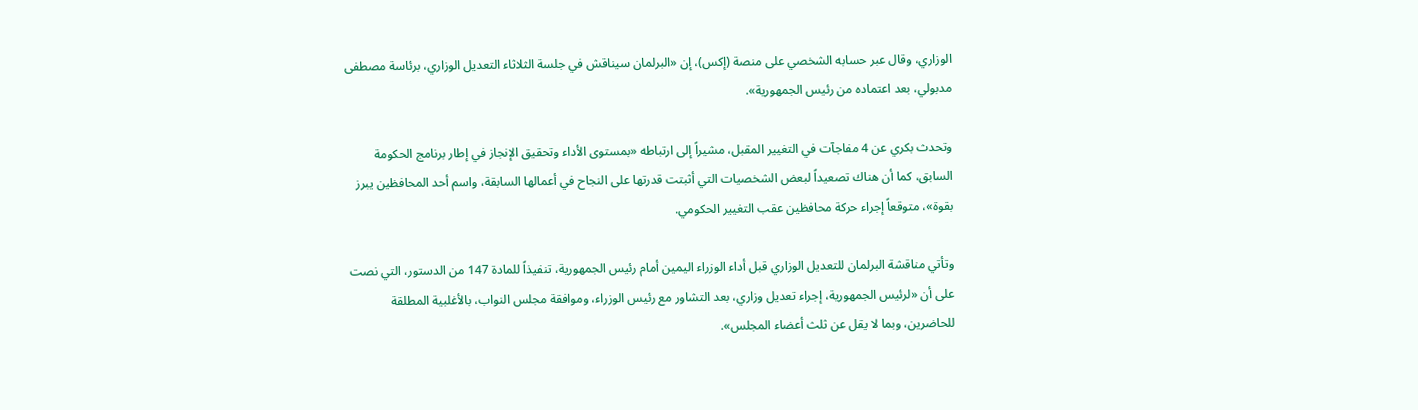الوزاري، وقال عبر حسابه الشخصي على منصة (إكس)، إن «البرلمان سيناقش في جلسة الثلاثاء التعديل الوزاري، برئاسة مصطفى مدبولي، بعد اعتماده من رئيس الجمهورية».

وتحدث بكري عن 4 مفاجآت في التغيير المقبل، مشيراً إلى ارتباطه «بمستوى الأداء وتحقيق الإنجاز في إطار برنامج الحكومة السابق، كما أن هناك تصعيداً لبعض الشخصيات التي أثبتت قدرتها على النجاح في أعمالها السابقة، واسم أحد المحافظين يبرز بقوة»، متوقعاً إجراء حركة محافظين عقب التغيير الحكومي.

وتأتي مناقشة البرلمان للتعديل الوزاري قبل أداء الوزراء اليمين أمام رئيس الجمهورية، تنفيذاً للمادة 147 من الدستور، التي نصت على أن «لرئيس الجمهورية، إجراء تعديل وزاري، بعد التشاور مع رئيس الوزراء، وموافقة مجلس النواب، بالأغلبية المطلقة للحاضرين، وبما لا يقل عن ثلث أعضاء المجلس».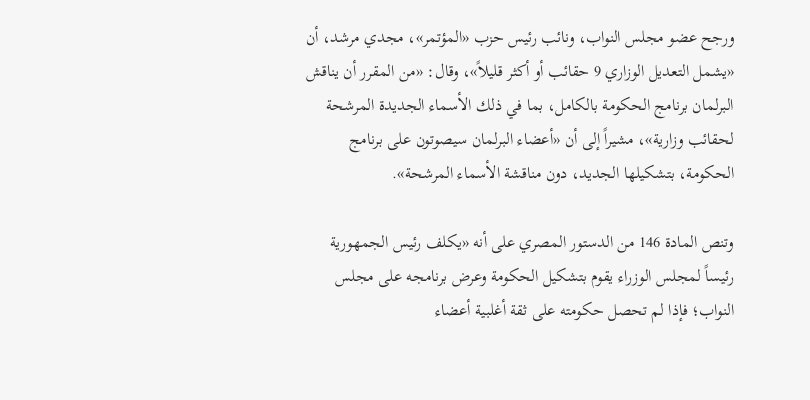ورجح عضو مجلس النواب، ونائب رئيس حزب «المؤتمر»، مجدي مرشد، أن «يشمل التعديل الوزاري 9 حقائب أو أكثر قليلاً»، وقال: «من المقرر أن يناقش البرلمان برنامج الحكومة بالكامل، بما في ذلك الأسماء الجديدة المرشحة لحقائب وزارية»، مشيراً إلى أن «أعضاء البرلمان سيصوتون على برنامج الحكومة، بتشكيلها الجديد، دون مناقشة الأسماء المرشحة».

وتنص المادة 146 من الدستور المصري على أنه «يكلف رئيس الجمهورية رئيساً لمجلس الوزراء يقوم بتشكيل الحكومة وعرض برنامجه على مجلس النواب؛ فإذا لم تحصل حكومته على ثقة أغلبية أعضاء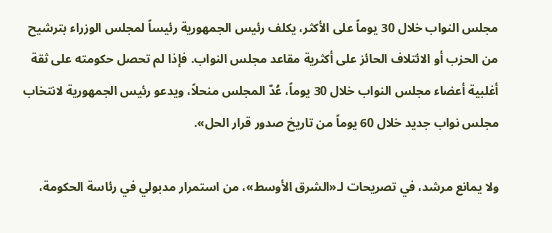مجلس النواب خلال 30 يوماً على الأكثر، يكلف رئيس الجمهورية رئيساً لمجلس الوزراء بترشيح من الحزب أو الائتلاف الحائز على أكثرية مقاعد مجلس النواب. فإذا لم تحصل حكومته على ثقة أغلبية أعضاء مجلس النواب خلال 30 يوماً، عُدّ المجلس منحلاً، ويدعو رئيس الجمهورية لانتخاب مجلس نواب جديد خلال 60 يوماً من تاريخ صدور قرار الحل».

ولا يمانع مرشد، في تصريحات لـ«الشرق الأوسط»، من استمرار مدبولي في رئاسة الحكومة،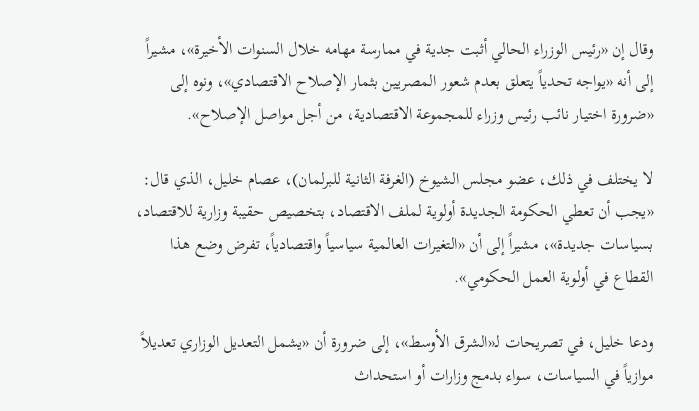وقال إن «رئيس الوزراء الحالي أثبت جدية في ممارسة مهامه خلال السنوات الأخيرة»، مشيراً إلى أنه «يواجه تحدياً يتعلق بعدم شعور المصريين بثمار الإصلاح الاقتصادي»، ونوه إلى «ضرورة اختيار نائب رئيس وزراء للمجموعة الاقتصادية، من أجل مواصل الإصلاح».

لا يختلف في ذلك، عضو مجلس الشيوخ (الغرفة الثانية للبرلمان)، عصام خليل، الذي قال: «يجب أن تعطي الحكومة الجديدة أولوية لملف الاقتصاد، بتخصيص حقيبة وزارية للاقتصاد، بسياسات جديدة»، مشيراً إلى أن «التغيرات العالمية سياسياً واقتصادياً، تفرض وضع هذا القطاع في أولوية العمل الحكومي».

ودعا خليل، في تصريحات لـ«الشرق الأوسط»، إلى ضرورة أن «يشمل التعديل الوزاري تعديلاً موازياً في السياسات، سواء بدمج وزارات أو استحداث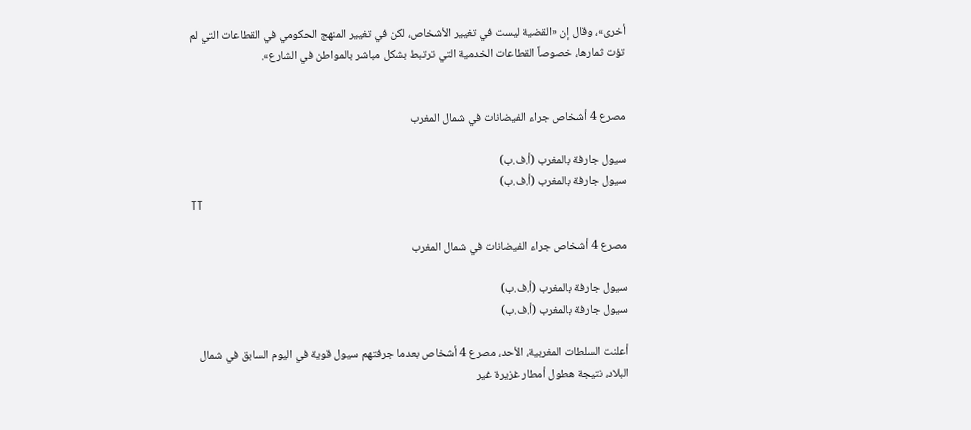أخرى»، وقال إن «القضية ليست في تغيير الأشخاص، لكن في تغيير المنهج الحكومي في القطاعات التي لم تؤت ثمارها، خصوصاً القطاعات الخدمية التي ترتبط بشكل مباشر بالمواطن في الشارع».


مصرع 4 أشخاص جراء الفيضانات في شمال المغرب

سيول جارفة بالمغرب (أ.ف.ب)
سيول جارفة بالمغرب (أ.ف.ب)
TT

مصرع 4 أشخاص جراء الفيضانات في شمال المغرب

سيول جارفة بالمغرب (أ.ف.ب)
سيول جارفة بالمغرب (أ.ف.ب)

أعلنت السلطات المغربية، الأحد، مصرع 4 أشخاص بعدما جرفتهم سيول قوية في اليوم السابق في شمال البلاد، نتيجة هطول أمطار غزيرة غير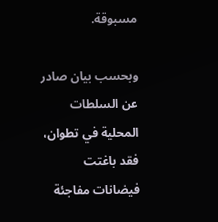مسبوقة.

وبحسب بيان صادر عن السلطات المحلية في تطوان، فقد باغتت فيضانات مفاجئة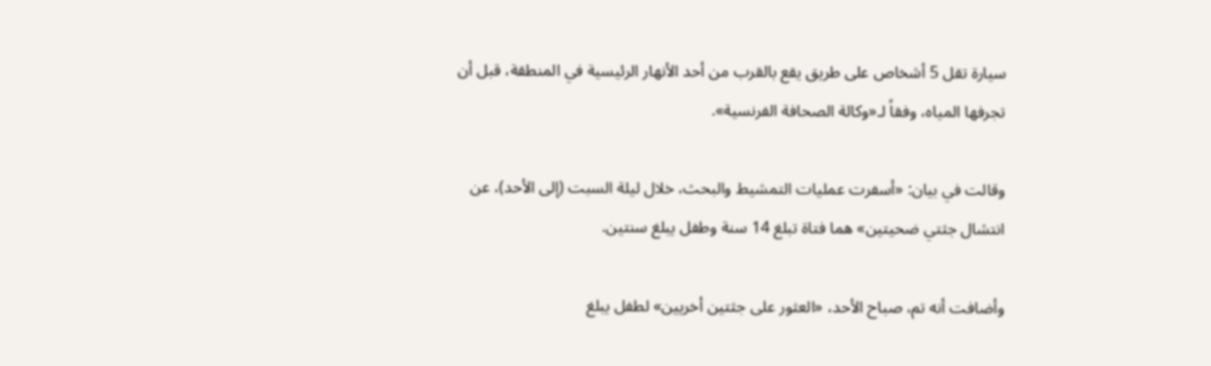سيارة تقل 5 أشخاص على طريق يقع بالقرب من أحد الأنهار الرئيسية في المنطقة، قبل أن تجرفها المياه، وفقاً لـ«وكالة الصحافة الفرنسية».

وقالت في بيان: «أسفرت عمليات التمشيط والبحث، خلال ليلة السبت (إلى الأحد)، عن انتشال جثتي ضحيتين» هما فتاة تبلغ 14 سنة وطفل يبلغ سنتين.

وأضافت أنه تم، صباح الأحد، «العثور على جثتين أخريين» لطفل يبلغ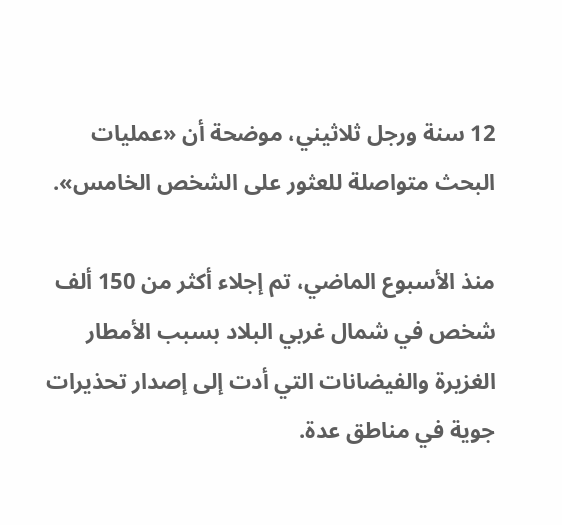12 سنة ورجل ثلاثيني، موضحة أن «عمليات البحث متواصلة للعثور على الشخص الخامس».

منذ الأسبوع الماضي، تم إجلاء أكثر من 150 ألف شخص في شمال غربي البلاد بسبب الأمطار الغزيرة والفيضانات التي أدت إلى إصدار تحذيرات جوية في مناطق عدة.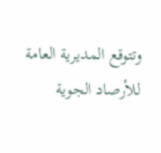وتتوقع المديرية العامة للأرصاد الجوية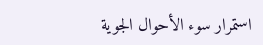استمرار سوء الأحوال الجوية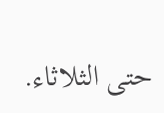حتى الثلاثاء.